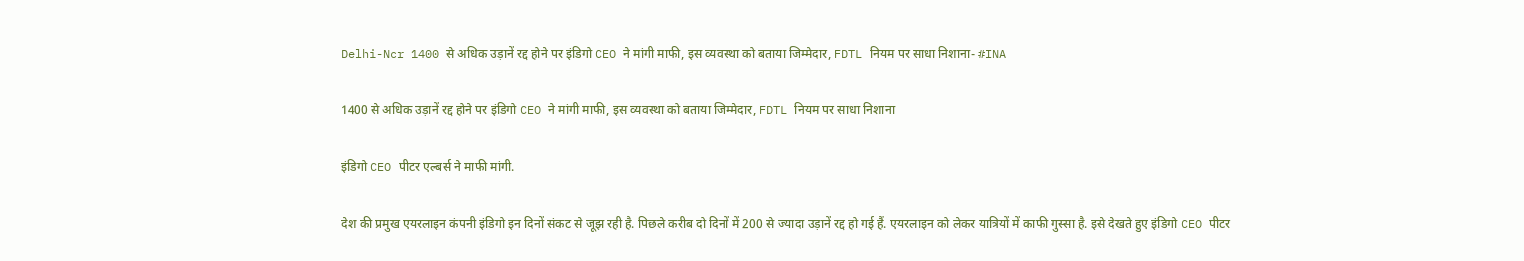Delhi-Ncr 1400 से अधिक उड़ानें रद्द होने पर इंडिगो CEO ने मांगी माफी, इस व्यवस्था को बताया जिम्मेदार, FDTL नियम पर साधा निशाना- #INA

1400 से अधिक उड़ानें रद्द होने पर इंडिगो CEO ने मांगी माफी, इस व्यवस्था को बताया जिम्मेदार, FDTL नियम पर साधा निशाना

इंडिगो CEO पीटर एल्बर्स ने माफी मांगी.

देश की प्रमुख एयरलाइन कंपनी इंडिगो इन दिनों संकट से जूझ रही है. पिछले करीब दो दिनों में 200 से ज्यादा उड़ानें रद्द हो गई हैं. एयरलाइन को लेकर यात्रियों में काफी गुस्सा है. इसे देखते हुए इंडिगो CEO पीटर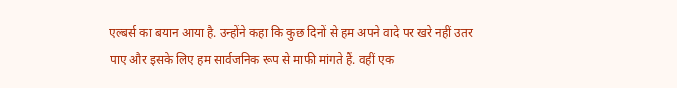एल्बर्स का बयान आया है. उन्होंने कहा कि कुछ दिनों से हम अपने वादे पर खरे नहीं उतर पाए और इसके लिए हम सार्वजनिक रूप से माफी मांगते हैं. वहीं एक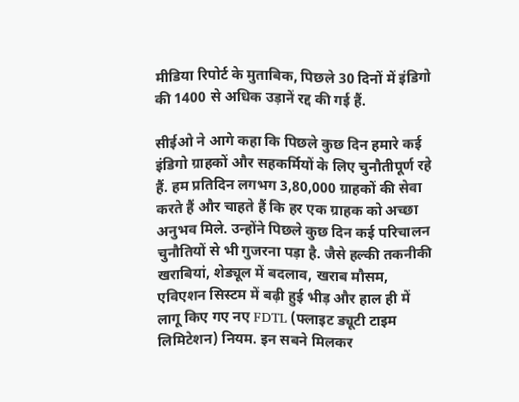मीडिया रिपोर्ट के मुताबिक, पिछले 30 दिनों में इंडिगो की 1400 से अधिक उड़ानें रद्द की गई हैं.

सीईओ ने आगे कहा कि पिछले कुछ दिन हमारे कई इंडिगो ग्राहकों और सहकर्मियों के लिए चुनौतीपूर्ण रहे हैं. हम प्रतिदिन लगभग 3,80,000 ग्राहकों की सेवा करते हैं और चाहते हैं कि हर एक ग्राहक को अच्छा अनुभव मिले. उन्होंने पिछले कुछ दिन कई परिचालन चुनौतियों से भी गुजरना पड़ा है. जैसे हल्की तकनीकी खराबियां, शेड्यूल में बदलाव, खराब मौसम, एविएशन सिस्टम में बढ़ी हुई भीड़ और हाल ही में लागू किए गए नए FDTL (फ्लाइट ड्यूटी टाइम लिमिटेशन) नियम. इन सबने मिलकर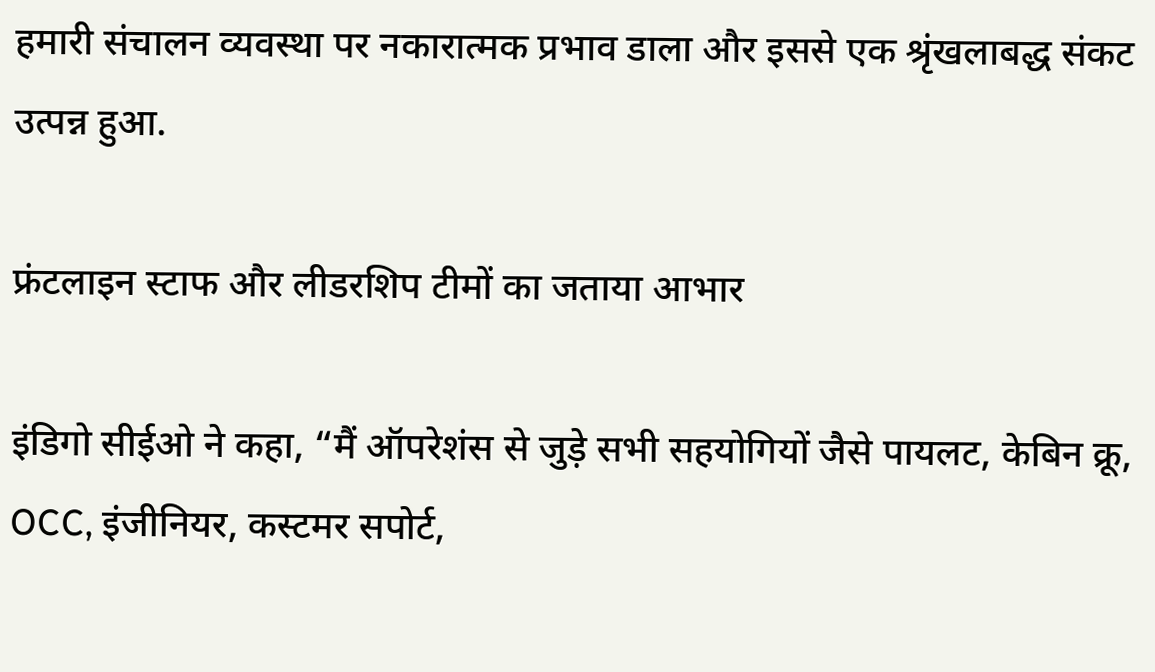हमारी संचालन व्यवस्था पर नकारात्मक प्रभाव डाला और इससे एक श्रृंखलाबद्ध संकट उत्पन्न हुआ.

फ्रंटलाइन स्टाफ और लीडरशिप टीमों का जताया आभार

इंडिगो सीईओ ने कहा, “मैं ऑपरेशंस से जुड़े सभी सहयोगियों जैसे पायलट, केबिन क्रू, OCC, इंजीनियर, कस्टमर सपोर्ट,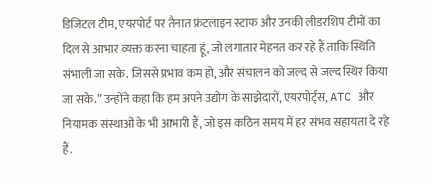डिजिटल टीम, एयरपोर्ट पर तैनात फ्रंटलाइन स्टाफ और उनकी लीडरशिप टीमों का दिल से आभार व्यक्त करना चाहता हूं, जो लगातार मेहनत कर रहे हैं ताकि स्थिति संभाली जा सके. जिससे प्रभाव कम हो, और संचालन को जल्द से जल्द स्थिर किया जा सके.” उन्होंने कहा कि हम अपने उद्योग के साझेदारों, एयरपोर्ट्स, ATC और नियामक संस्थाओं के भी आभारी हैं, जो इस कठिन समय में हर संभव सहायता दे रहे हैं.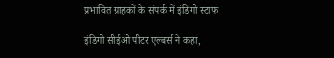प्रभावित ग्राहकों के संपर्क में इंडिगो स्टाफ

इंडिगो सीईओ पीटर एल्बर्स ने कहा,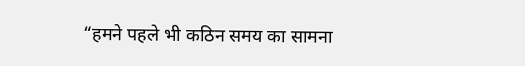“हमने पहले भी कठिन समय का सामना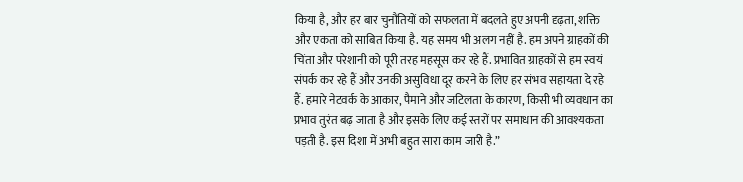किया है, और हर बार चुनौतियों को सफलता में बदलते हुए अपनी दृढ़ता, शक्ति और एकता को साबित किया है. यह समय भी अलग नहीं है. हम अपने ग्राहकों की चिंता और परेशानी को पूरी तरह महसूस कर रहे हैं. प्रभावित ग्राहकों से हम स्वयं संपर्क कर रहे हैं और उनकी असुविधा दूर करने के लिए हर संभव सहायता दे रहे हैं. हमारे नेटवर्क के आकार, पैमाने और जटिलता के कारण, किसी भी व्यवधान का प्रभाव तुरंत बढ़ जाता है और इसके लिए कई स्तरों पर समाधान की आवश्यकता पड़ती है. इस दिशा में अभी बहुत सारा काम जारी है.”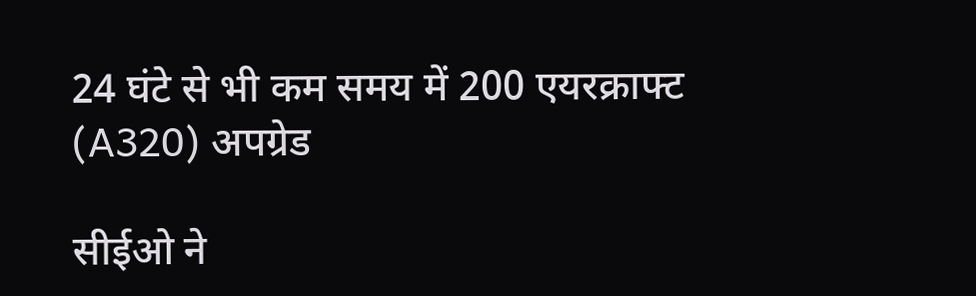24 घंटे से भी कम समय में 200 एयरक्राफ्ट (A320) अपग्रेड

सीईओ ने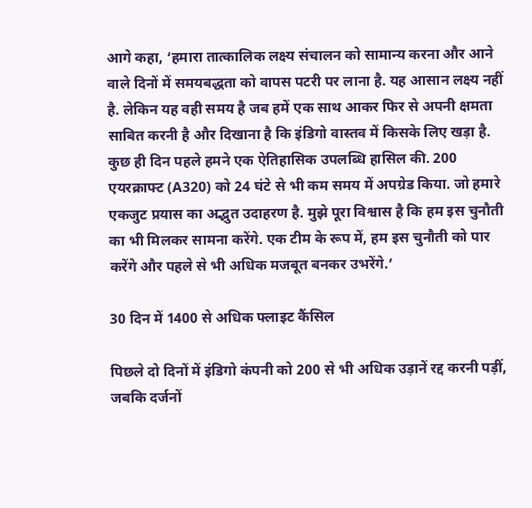आगे कहा, ‘हमारा तात्कालिक लक्ष्य संचालन को सामान्य करना और आने वाले दिनों में समयबद्धता को वापस पटरी पर लाना है. यह आसान लक्ष्य नहीं है. लेकिन यह वही समय है जब हमें एक साथ आकर फिर से अपनी क्षमता साबित करनी है और दिखाना है कि इंडिगो वास्तव में किसके लिए खड़ा है. कुछ ही दिन पहले हमने एक ऐतिहासिक उपलब्धि हासिल की. 200 एयरक्राफ्ट (A320) को 24 घंटे से भी कम समय में अपग्रेड किया. जो हमारे एकजुट प्रयास का अद्भुत उदाहरण है. मुझे पूरा विश्वास है कि हम इस चुनौती का भी मिलकर सामना करेंगे. एक टीम के रूप में, हम इस चुनौती को पार करेंगे और पहले से भी अधिक मजबूत बनकर उभरेंगे.’

30 दिन में 1400 से अधिक फ्लाइट कैंसिल

पिछले दो दिनों में इंडिगो कंपनी को 200 से भी अधिक उड़ानें रद्द करनी पड़ीं, जबकि दर्जनों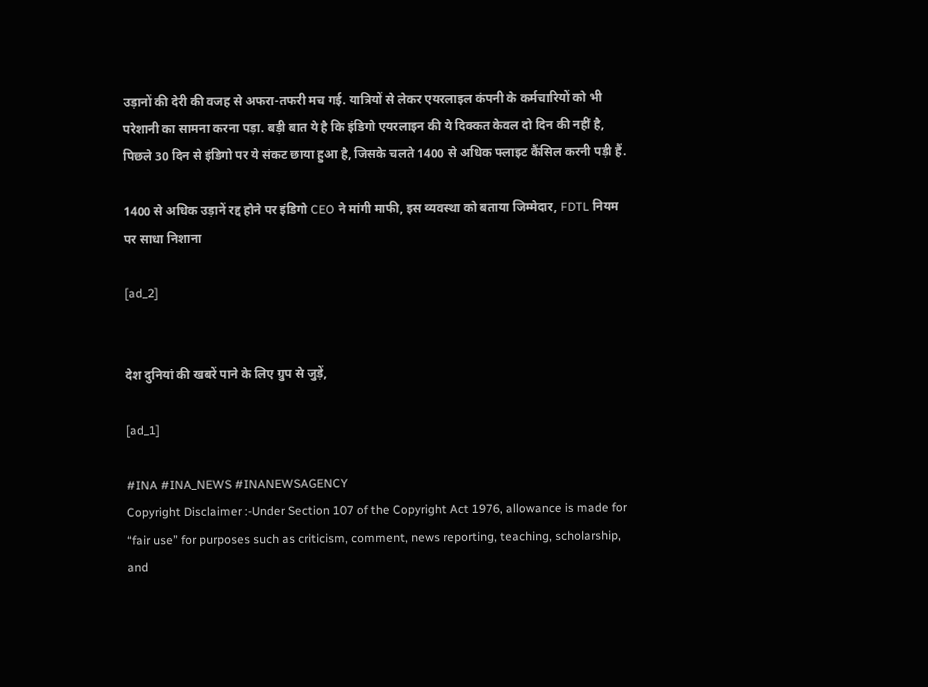उड़ानों की देरी की वजह से अफरा-तफरी मच गई. यात्रियों से लेकर एयरलाइल कंपनी के कर्मचारियों को भी परेशानी का सामना करना पड़ा. बड़ी बात ये है कि इंडिगो एयरलाइन की ये दिक्कत केवल दो दिन की नहीं है, पिछले 30 दिन से इंडिगो पर ये संकट छाया हुआ है, जिसके चलते 1400 से अधिक फ्लाइट कैंसिल करनी पड़ी हैं.

1400 से अधिक उड़ानें रद्द होने पर इंडिगो CEO ने मांगी माफी, इस व्यवस्था को बताया जिम्मेदार, FDTL नियम पर साधा निशाना

[ad_2]


देश दुनियां की खबरें पाने के लिए ग्रुप से जुड़ें,

[ad_1]

#INA #INA_NEWS #INANEWSAGENCY
Copyright Disclaimer :-Under Section 107 of the Copyright Act 1976, allowance is made for “fair use” for purposes such as criticism, comment, news reporting, teaching, scholarship, and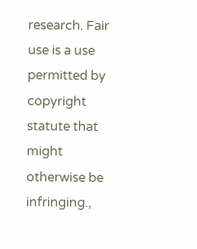research. Fair use is a use permitted by copyright statute that might otherwise be infringing.,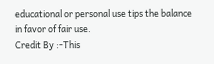educational or personal use tips the balance in favor of fair use.
Credit By :-This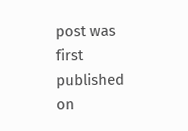post was first published on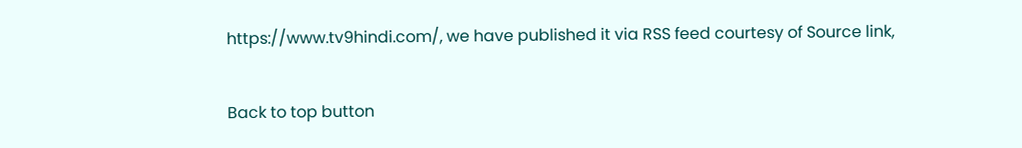https://www.tv9hindi.com/, we have published it via RSS feed courtesy of Source link,

Back to top button